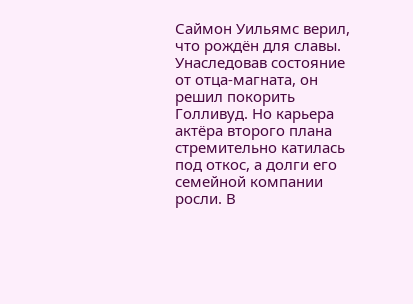Саймон Уильямс верил, что рождён для славы. Унаследовав состояние от отца-магната, он решил покорить Голливуд. Но карьера актёра второго плана стремительно катилась под откос, а долги его семейной компании росли. В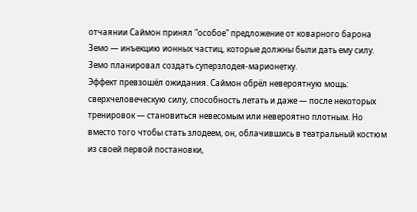отчаянии Саймон принял "особое" предложение от коварного барона Земо — инъекцию ионных частиц, которые должны были дать ему силу. Земо планировал создать суперзлодея-марионетку.
Эффект превзошёл ожидания. Саймон обрёл невероятную мощь: сверхчеловеческую силу, способность летать и даже — после некоторых тренировок — становиться невесомым или невероятно плотным. Но вместо того чтобы стать злодеем, он, облачившись в театральный костюм из своей первой постановки,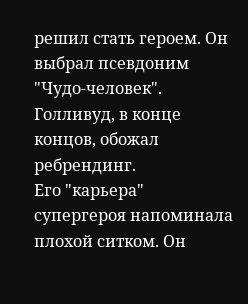решил стать героем. Он выбрал псевдоним "Чудо-человек". Голливуд, в конце концов, обожал ребрендинг.
Его "карьера" супергероя напоминала плохой ситком. Он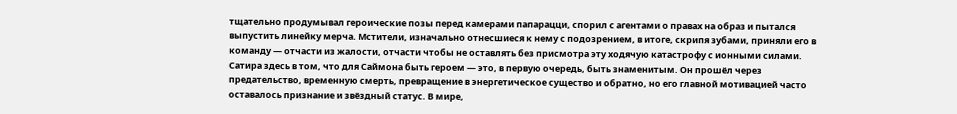тщательно продумывал героические позы перед камерами папарацци, спорил с агентами о правах на образ и пытался выпустить линейку мерча. Мстители, изначально отнесшиеся к нему с подозрением, в итоге, скрипя зубами, приняли его в команду — отчасти из жалости, отчасти чтобы не оставлять без присмотра эту ходячую катастрофу с ионными силами.
Сатира здесь в том, что для Саймона быть героем — это, в первую очередь, быть знаменитым. Он прошёл через предательство, временную смерть, превращение в энергетическое существо и обратно, но его главной мотивацией часто оставалось признание и звёздный статус. В мире,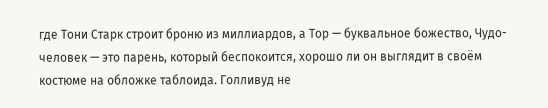где Тони Старк строит броню из миллиардов, а Тор — буквальное божество, Чудо-человек — это парень, который беспокоится, хорошо ли он выглядит в своём костюме на обложке таблоида. Голливуд не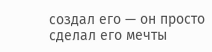создал его — он просто сделал его мечты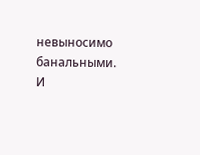невыносимо банальными. И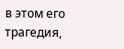в этом его трагедия,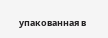упакованная в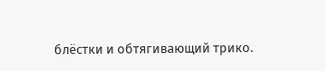блёстки и обтягивающий трико.